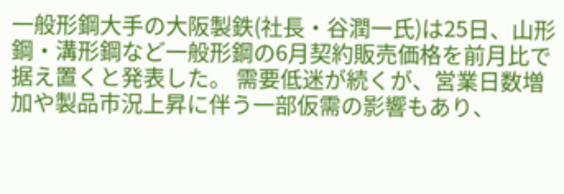一般形鋼大手の大阪製鉄(社長・谷潤一氏)は25日、山形鋼・溝形鋼など一般形鋼の6月契約販売価格を前月比で据え置くと発表した。 需要低迷が続くが、営業日数増加や製品市況上昇に伴う一部仮需の影響もあり、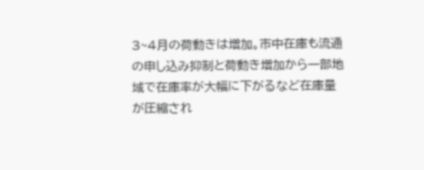3~4月の荷動きは増加。市中在庫も流通の申し込み抑制と荷動き増加から一部地域で在庫率が大幅に下がるなど在庫量が圧縮され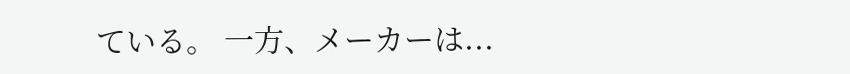ている。 一方、メーカーは...